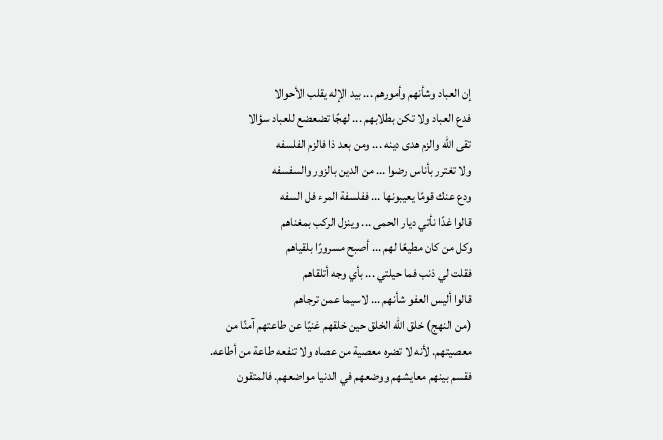إن العباد وشأنهم وأمورهم ... بيد الإله يقلب الأحوالا
فدع العباد ولا تكن بطلابهم ... لهجًا تضعضع للعباد سؤالا
تقى الله والزم هدى دينه ... ومن بعد ذا فالزم الفلسفه
ولا تغترر بأناس رضوا ... من الدين بالزور والسفسفه
ودع عنك قومًا يعيبونها ... ففلسفة المرء فل السفه
قالوا غدًا نأتي ديار الحمى ... وينزل الركب بمغناهم
وكل من كان مطيعًا لهم ... أصبح مسرورًا بلقياهم
فقلت لي ذنب فما حيلتي ... بأي وجه أتلقاهم
قالوا أليس العفو شأنهم ... لاسيما عمن ترجاهم
(من النهج) خلق الله الخلق حين خلقهم غنيًا عن طاعتهم آمنًا من معصيتهم. لأنه لا تضره معصية من عصاه ولا تنفعه طاعة من أطاعه. فقسم بينهم معايشهم ووضعهم في الدنيا مواضعهم. فالمتقون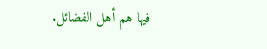فيها هم أهل الفضائل.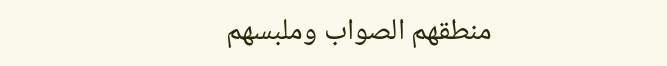منطقهم الصواب وملبسهم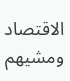الاقتصاد ومشيهم